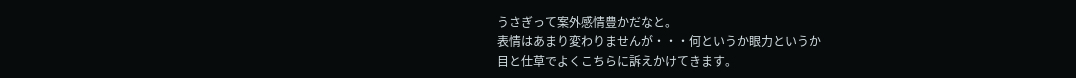うさぎって案外感情豊かだなと。
表情はあまり変わりませんが・・・何というか眼力というか
目と仕草でよくこちらに訴えかけてきます。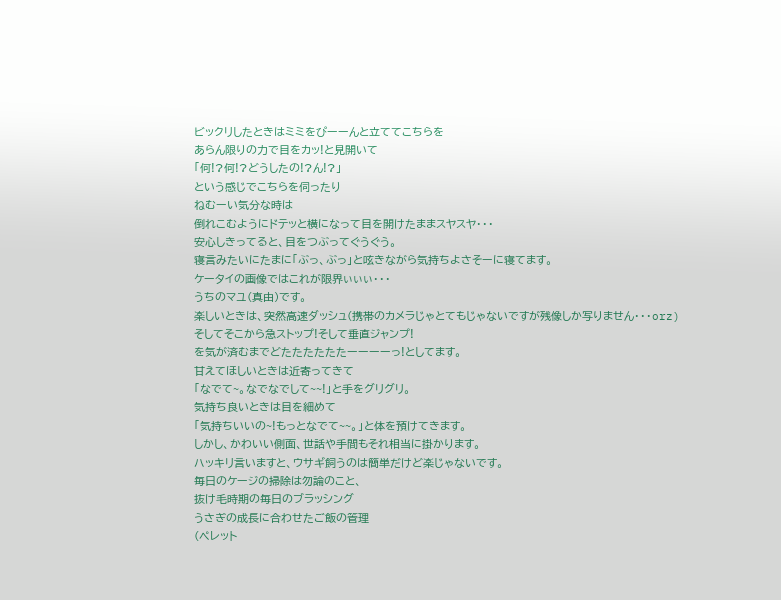ビックリしたときはミミをぴーーんと立ててこちらを
あらん限りの力で目をカッ!と見開いて
「何!?何!?どうしたの!?ん!?」
という感じでこちらを伺ったり
ねむーい気分な時は
倒れこむようにドテッと横になって目を開けたままスヤスヤ・・・
安心しきってると、目をつぶってぐうぐう。
寝言みたいにたまに「ぶっ、ぶっ」と呟きながら気持ちよさそーに寝てます。
ケータイの画像ではこれが限界ぃぃぃ・・・
うちのマユ(真由)です。
楽しいときは、突然高速ダッシュ(携帯のカメラじゃとてもじゃないですが残像しか写りません・・・orz)
そしてそこから急ストップ!そして垂直ジャンプ!
を気が済むまでどたたたたたたーーーーっ!としてます。
甘えてほしいときは近寄ってきて
「なでて~。なでなでして~~!」と手をグリグリ。
気持ち良いときは目を細めて
「気持ちいいの~!もっとなでて~~。」と体を預けてきます。
しかし、かわいい側面、世話や手間もそれ相当に掛かります。
ハッキリ言いますと、ウサギ飼うのは簡単だけど楽じゃないです。
毎日のケージの掃除は勿論のこと、
抜け毛時期の毎日のブラッシング
うさぎの成長に合わせたご飯の管理
(ペレット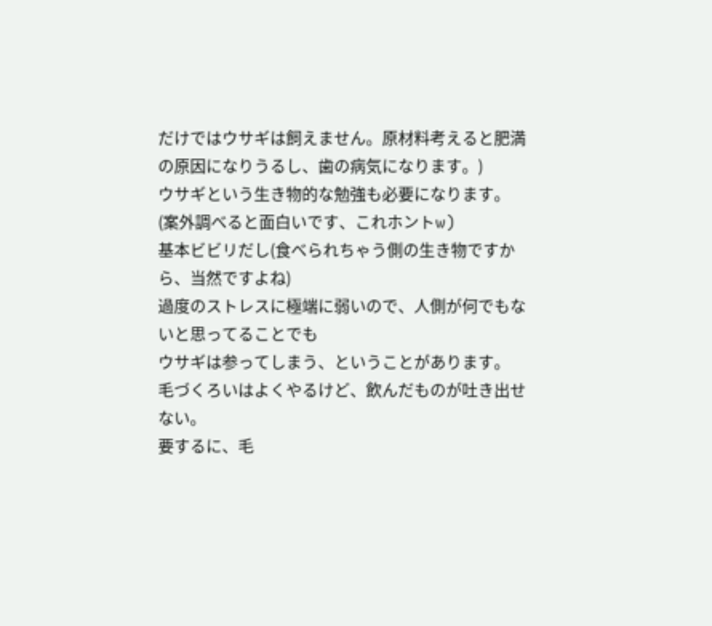だけではウサギは飼えません。原材料考えると肥満の原因になりうるし、歯の病気になります。)
ウサギという生き物的な勉強も必要になります。
(案外調べると面白いです、これホントw)
基本ビビリだし(食べられちゃう側の生き物ですから、当然ですよね)
過度のストレスに極端に弱いので、人側が何でもないと思ってることでも
ウサギは参ってしまう、ということがあります。
毛づくろいはよくやるけど、飲んだものが吐き出せない。
要するに、毛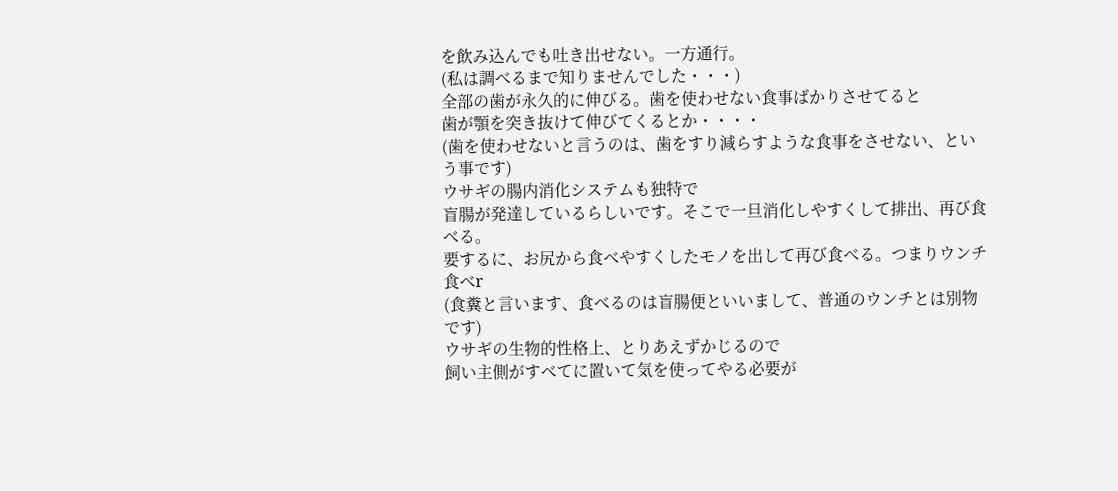を飲み込んでも吐き出せない。一方通行。
(私は調べるまで知りませんでした・・・)
全部の歯が永久的に伸びる。歯を使わせない食事ばかりさせてると
歯が顎を突き抜けて伸びてくるとか・・・・
(歯を使わせないと言うのは、歯をすり減らすような食事をさせない、という事です)
ウサギの腸内消化システムも独特で
盲腸が発達しているらしいです。そこで一旦消化しやすくして排出、再び食べる。
要するに、お尻から食べやすくしたモノを出して再び食べる。つまりウンチ食べr
(食糞と言います、食べるのは盲腸便といいまして、普通のウンチとは別物です)
ウサギの生物的性格上、とりあえずかじるので
飼い主側がすべてに置いて気を使ってやる必要が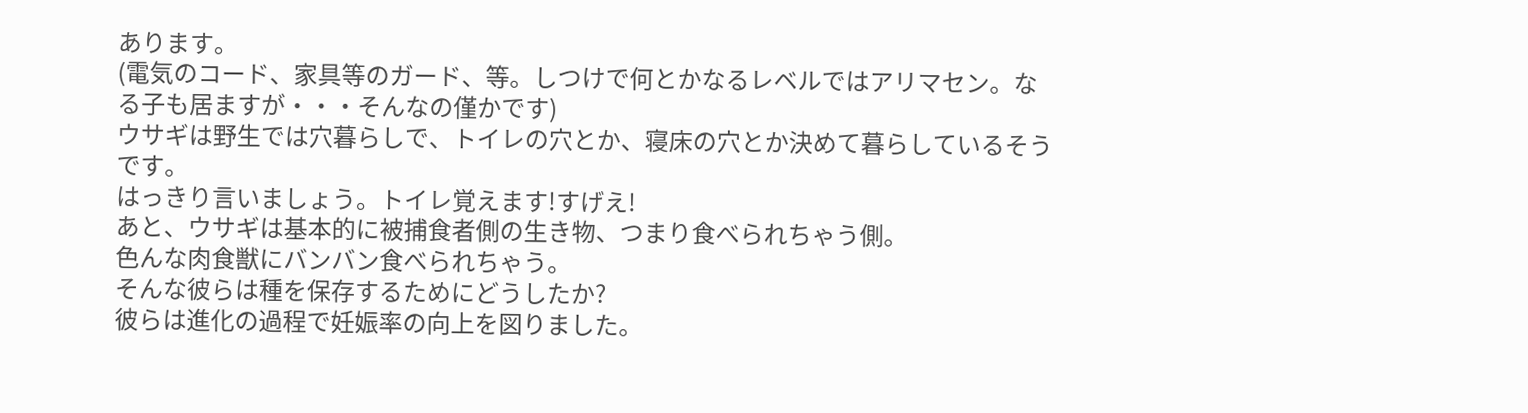あります。
(電気のコード、家具等のガード、等。しつけで何とかなるレベルではアリマセン。なる子も居ますが・・・そんなの僅かです)
ウサギは野生では穴暮らしで、トイレの穴とか、寝床の穴とか決めて暮らしているそうです。
はっきり言いましょう。トイレ覚えます!すげえ!
あと、ウサギは基本的に被捕食者側の生き物、つまり食べられちゃう側。
色んな肉食獣にバンバン食べられちゃう。
そんな彼らは種を保存するためにどうしたか?
彼らは進化の過程で妊娠率の向上を図りました。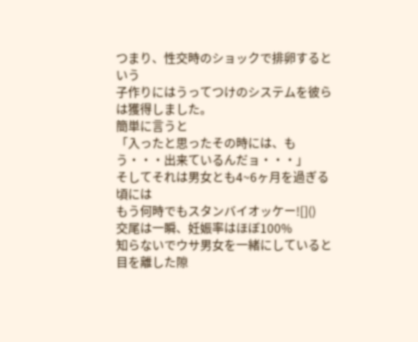つまり、性交時のショックで排卵するという
子作りにはうってつけのシステムを彼らは獲得しました。
簡単に言うと
「入ったと思ったその時には、もう・・・出来ているんだョ・・・」
そしてそれは男女とも4~6ヶ月を過ぎる頃には
もう何時でもスタンバイオッケー![]()
交尾は一瞬、妊娠率はほぼ100%
知らないでウサ男女を一緒にしていると
目を離した隙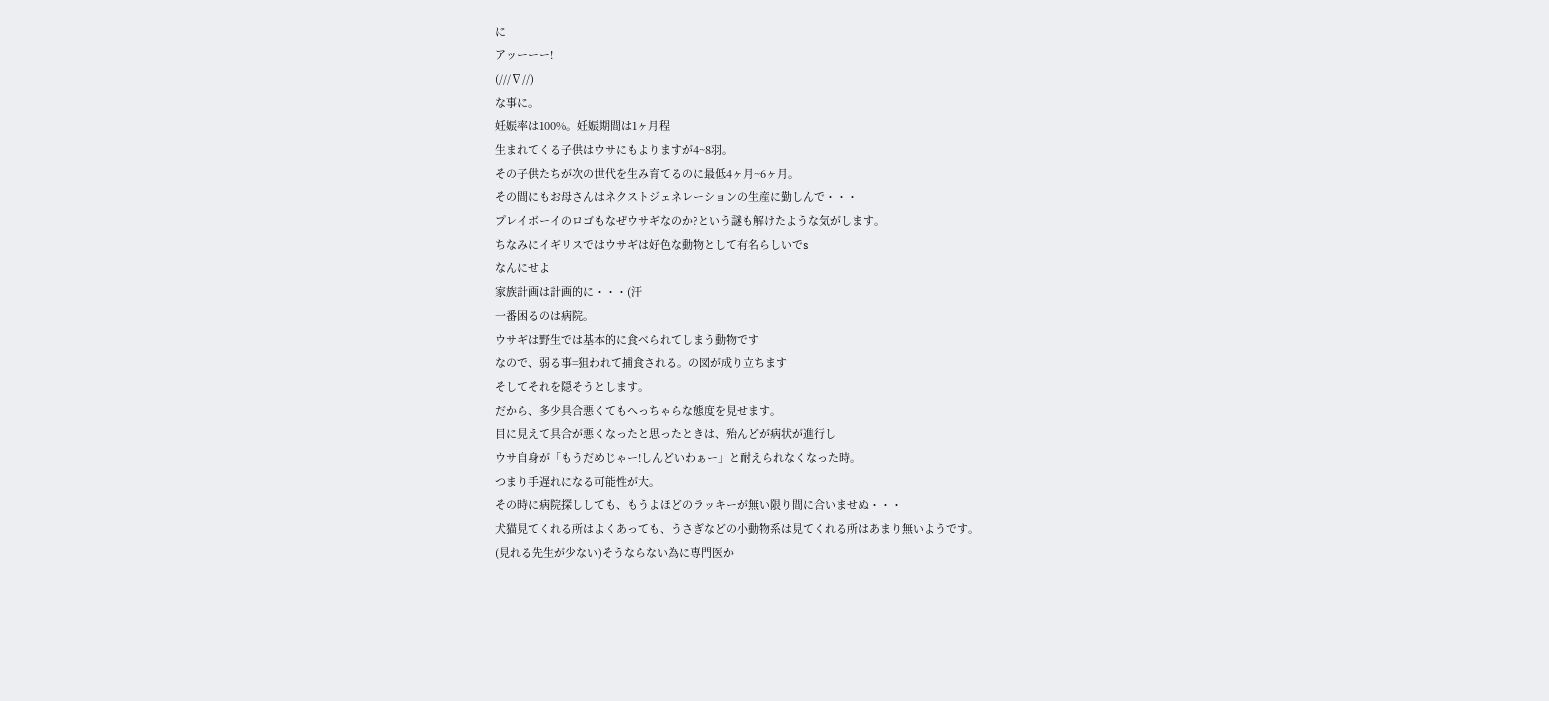に
アッーーー!
(///∇//)
な事に。
妊娠率は100%。妊娠期間は1ヶ月程
生まれてくる子供はウサにもよりますが4~8羽。
その子供たちが次の世代を生み育てるのに最低4ヶ月~6ヶ月。
その間にもお母さんはネクストジェネレーションの生産に勤しんで・・・
プレイボーイのロゴもなぜウサギなのか?という謎も解けたような気がします。
ちなみにイギリスではウサギは好色な動物として有名らしいでs
なんにせよ
家族計画は計画的に・・・(汗
一番困るのは病院。
ウサギは野生では基本的に食べられてしまう動物です
なので、弱る事=狙われて捕食される。の図が成り立ちます
そしてそれを隠そうとします。
だから、多少具合悪くてもへっちゃらな態度を見せます。
目に見えて具合が悪くなったと思ったときは、殆んどが病状が進行し
ウサ自身が「もうだめじゃー!しんどいわぁー」と耐えられなくなった時。
つまり手遅れになる可能性が大。
その時に病院探ししても、もうよほどのラッキーが無い限り間に合いませぬ・・・
犬猫見てくれる所はよくあっても、うさぎなどの小動物系は見てくれる所はあまり無いようです。
(見れる先生が少ない)そうならない為に専門医か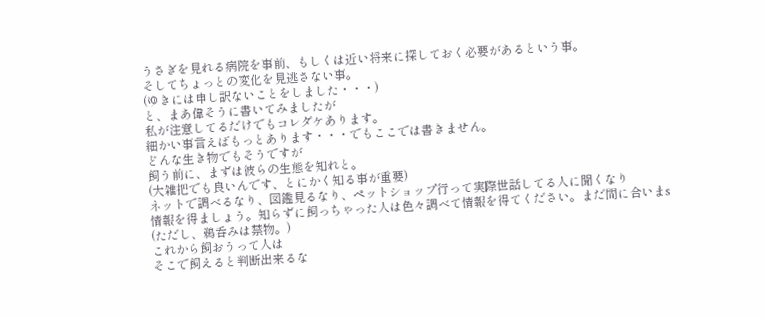うさぎを見れる病院を事前、もしくは近い将来に探しておく必要があるという事。
そしてちょっとの変化を見逃さない事。
(ゆきには申し訳ないことをしました・・・)
と、まあ偉そうに書いてみましたが
私が注意してるだけでもコレダケあります。
細かい事言えばもっとあります・・・でもここでは書きません。
どんな生き物でもそうですが
飼う前に、まずは彼らの生態を知れと。
(大雑把でも良いんです、とにかく知る事が重要)
ネットで調べるなり、図鑑見るなり、ペットショップ行って実際世話してる人に聞くなり
情報を得ましょう。知らずに飼っちゃった人は色々調べて情報を得てください。まだ間に合いまs
(ただし、鵜呑みは禁物。)
これから飼おうって人は
そこで飼えると判断出来るな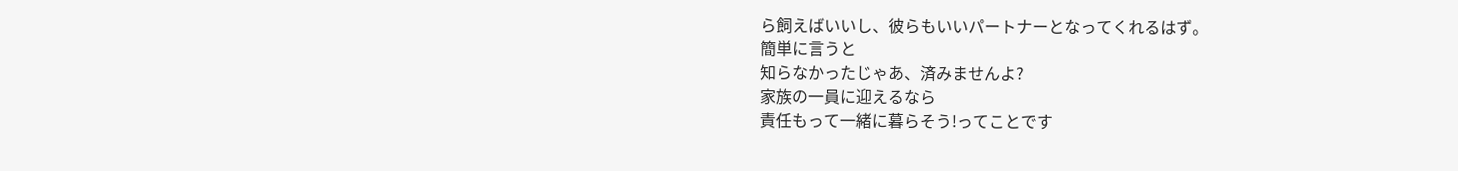ら飼えばいいし、彼らもいいパートナーとなってくれるはず。
簡単に言うと
知らなかったじゃあ、済みませんよ?
家族の一員に迎えるなら
責任もって一緒に暮らそう!ってことです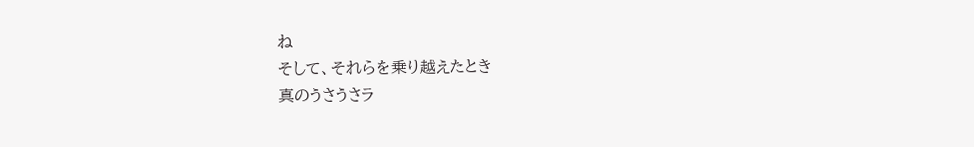ね
そして、それらを乗り越えたとき
真のうさうさラ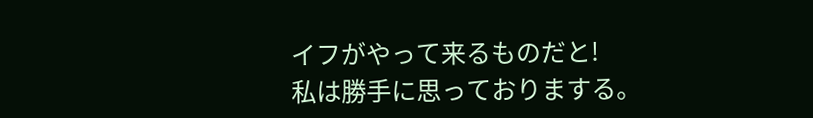イフがやって来るものだと!
私は勝手に思っておりまする。